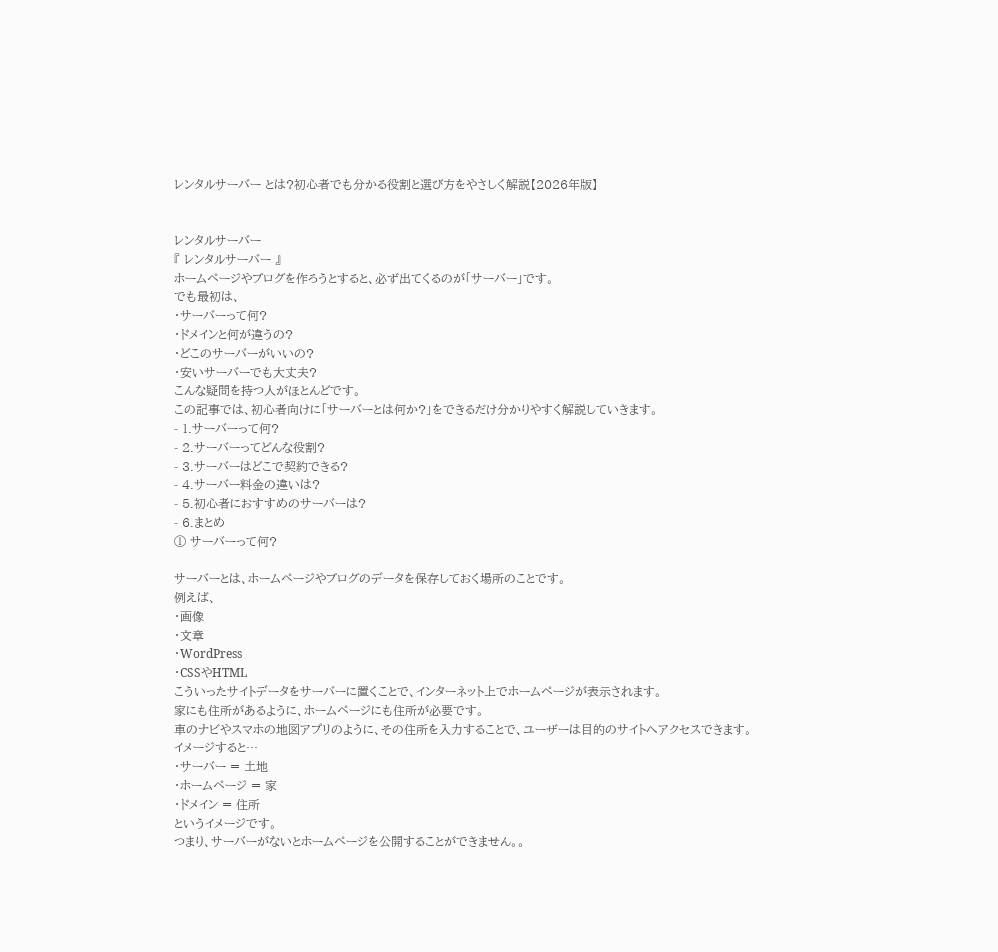レンタルサーバー とは?初心者でも分かる役割と選び方をやさしく解説【2026年版】


レンタルサーバー
『 レンタルサーバー 』
ホームページやブログを作ろうとすると、必ず出てくるのが「サーバー」です。
でも最初は、
・サーバーって何?
・ドメインと何が違うの?
・どこのサーバーがいいの?
・安いサーバーでも大丈夫?
こんな疑問を持つ人がほとんどです。
この記事では、初心者向けに「サーバーとは何か?」をできるだけ分かりやすく解説していきます。
- 1.サーバーって何?
- 2.サーバーってどんな役割?
- 3.サーバーはどこで契約できる?
- 4.サーバー料金の違いは?
- 5.初心者におすすめのサーバーは?
- 6.まとめ
① サーバーって何?

サーバーとは、ホームページやブログのデータを保存しておく場所のことです。
例えば、
・画像
・文章
・WordPress
・CSSやHTML
こういったサイトデータをサーバーに置くことで、インターネット上でホームページが表示されます。
家にも住所があるように、ホームページにも住所が必要です。
車のナビやスマホの地図アプリのように、その住所を入力することで、ユーザーは目的のサイトへアクセスできます。
イメージすると…
・サーバー = 土地
・ホームページ = 家
・ドメイン = 住所
というイメージです。
つまり、サーバーがないとホームページを公開することができません。。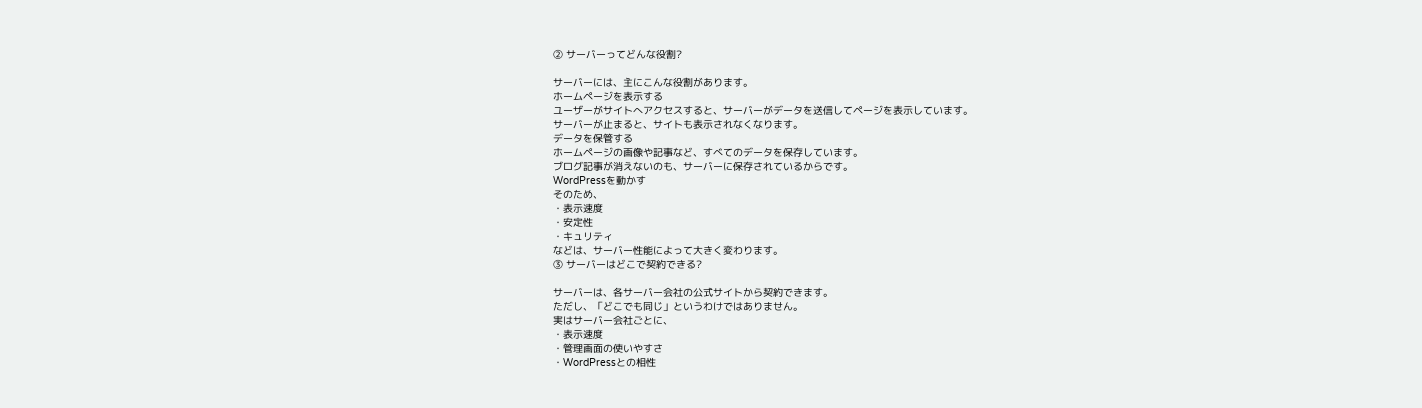② サーバーってどんな役割?

サーバーには、主にこんな役割があります。
ホームページを表示する
ユーザーがサイトへアクセスすると、サーバーがデータを送信してページを表示しています。
サーバーが止まると、サイトも表示されなくなります。
データを保管する
ホームページの画像や記事など、すべてのデータを保存しています。
ブログ記事が消えないのも、サーバーに保存されているからです。
WordPressを動かす
そのため、
・表示速度
・安定性
・キュリティ
などは、サーバー性能によって大きく変わります。
③ サーバーはどこで契約できる?

サーバーは、各サーバー会社の公式サイトから契約できます。
ただし、「どこでも同じ」というわけではありません。
実はサーバー会社ごとに、
・表示速度
・管理画面の使いやすさ
・WordPressとの相性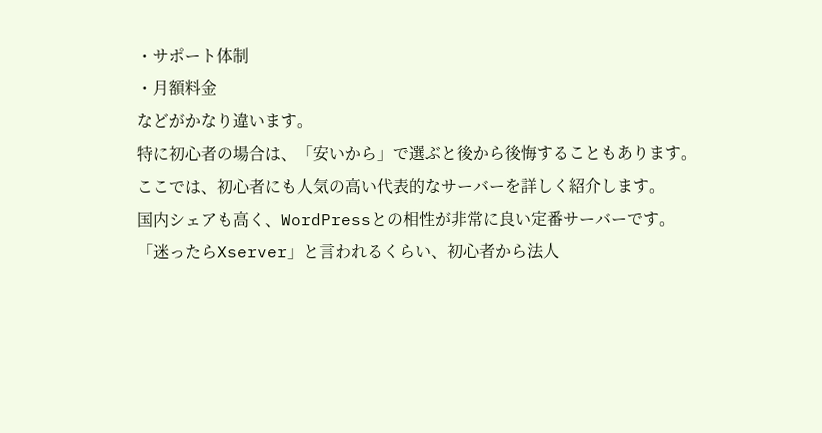・サポート体制
・月額料金
などがかなり違います。
特に初心者の場合は、「安いから」で選ぶと後から後悔することもあります。
ここでは、初心者にも人気の高い代表的なサーバーを詳しく紹介します。
国内シェアも高く、WordPressとの相性が非常に良い定番サーバーです。
「迷ったらXserver」と言われるくらい、初心者から法人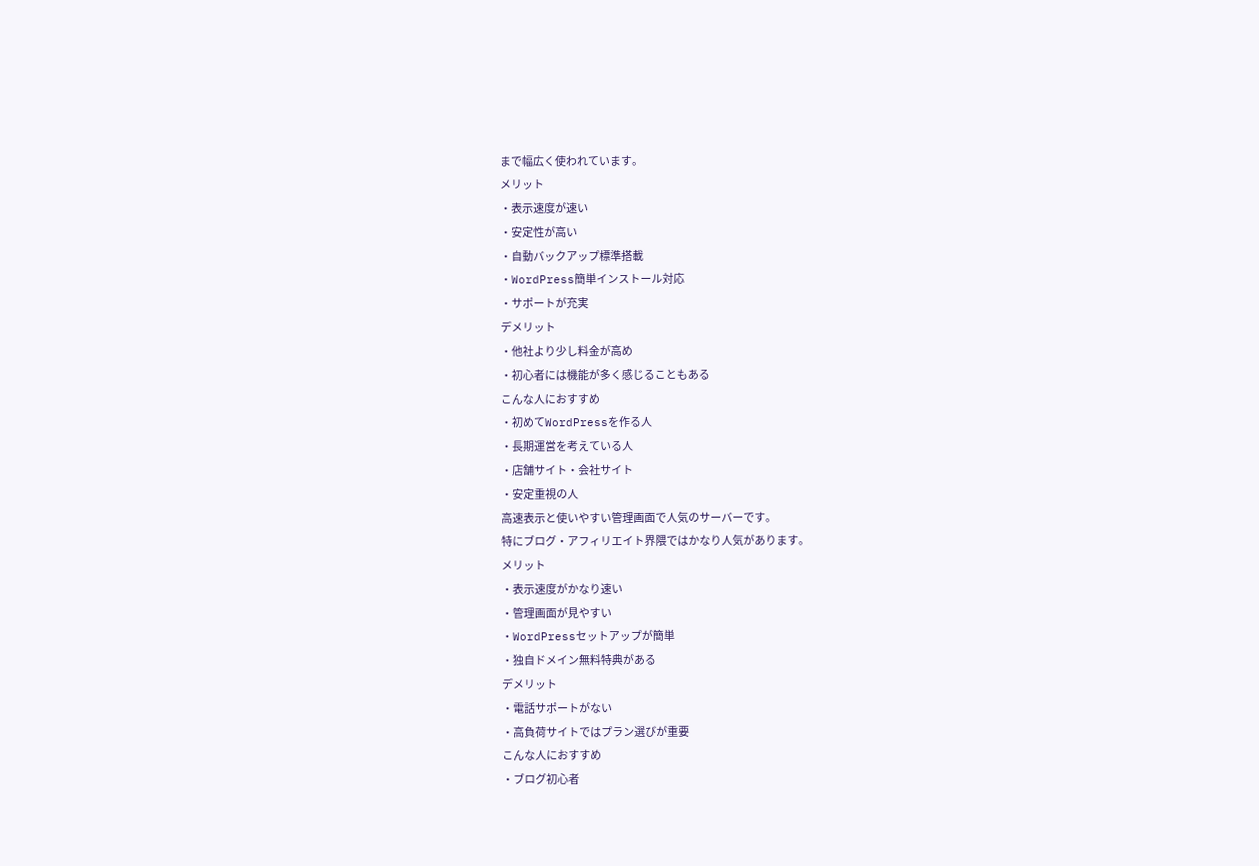まで幅広く使われています。
メリット
・表示速度が速い
・安定性が高い
・自動バックアップ標準搭載
・WordPress簡単インストール対応
・サポートが充実
デメリット
・他社より少し料金が高め
・初心者には機能が多く感じることもある
こんな人におすすめ
・初めてWordPressを作る人
・長期運営を考えている人
・店舗サイト・会社サイト
・安定重視の人
高速表示と使いやすい管理画面で人気のサーバーです。
特にブログ・アフィリエイト界隈ではかなり人気があります。
メリット
・表示速度がかなり速い
・管理画面が見やすい
・WordPressセットアップが簡単
・独自ドメイン無料特典がある
デメリット
・電話サポートがない
・高負荷サイトではプラン選びが重要
こんな人におすすめ
・ブログ初心者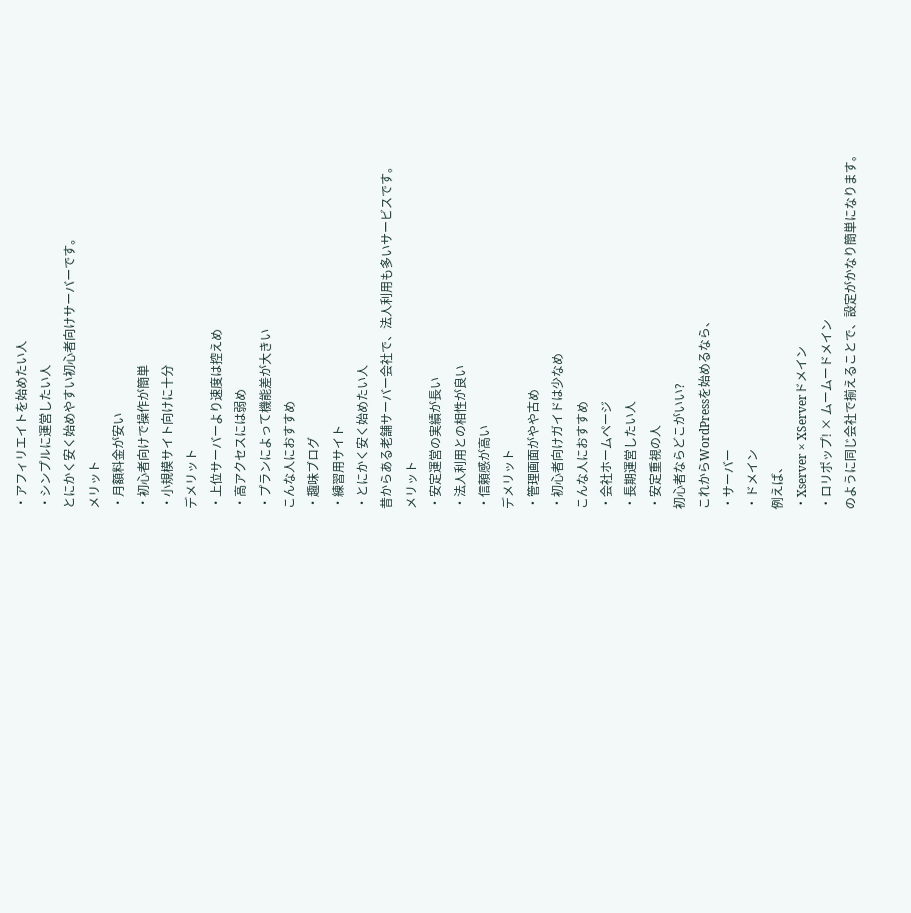・アフィリエイトを始めたい人
・シンプルに運営したい人
とにかく安く始めやすい初心者向けサーバーです。
メリット
・月額料金が安い
・初心者向けで操作が簡単
・小規模サイト向けに十分
デメリット
・上位サーバーより速度は控えめ
・高アクセスには弱め
・プランによって機能差が大きい
こんな人におすすめ
・趣味ブログ
・練習用サイト
・とにかく安く始めたい人
昔からある老舗サーバー会社で、法人利用も多いサービスです。
メリット
・安定運営の実績が長い
・法人利用との相性が良い
・信頼感が高い
デメリット
・管理画面がやや古め
・初心者向けガイドは少なめ
こんな人におすすめ
・会社ホームページ
・長期運営したい人
・安定重視の人
初心者ならどこがいい?
これからWordPressを始めるなら、
・サーバー
・ドメイン
例えば、
・Xserver × XServerドメイン
・ロリポップ! × ムームードメイン
のように同じ会社で揃えることで、設定がかなり簡単になります。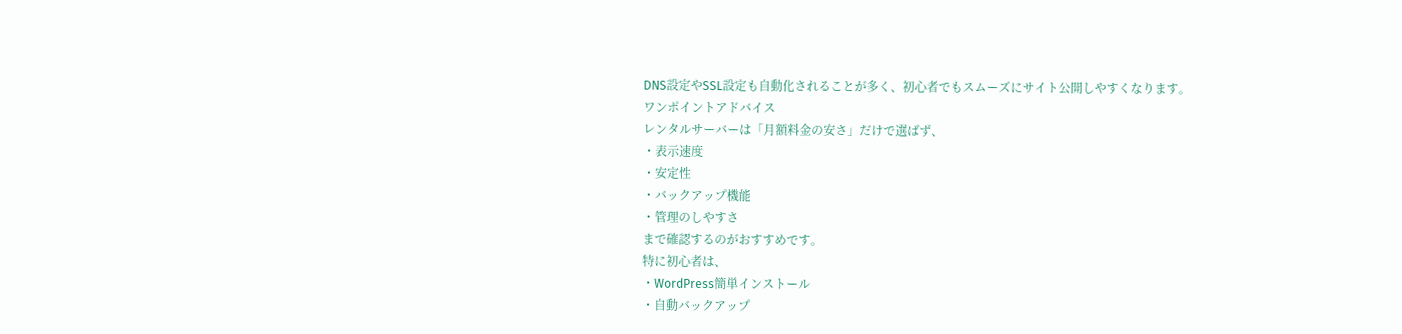DNS設定やSSL設定も自動化されることが多く、初心者でもスムーズにサイト公開しやすくなります。
ワンポイントアドバイス
レンタルサーバーは「月額料金の安さ」だけで選ばず、
・表示速度
・安定性
・バックアップ機能
・管理のしやすさ
まで確認するのがおすすめです。
特に初心者は、
・WordPress簡単インストール
・自動バックアップ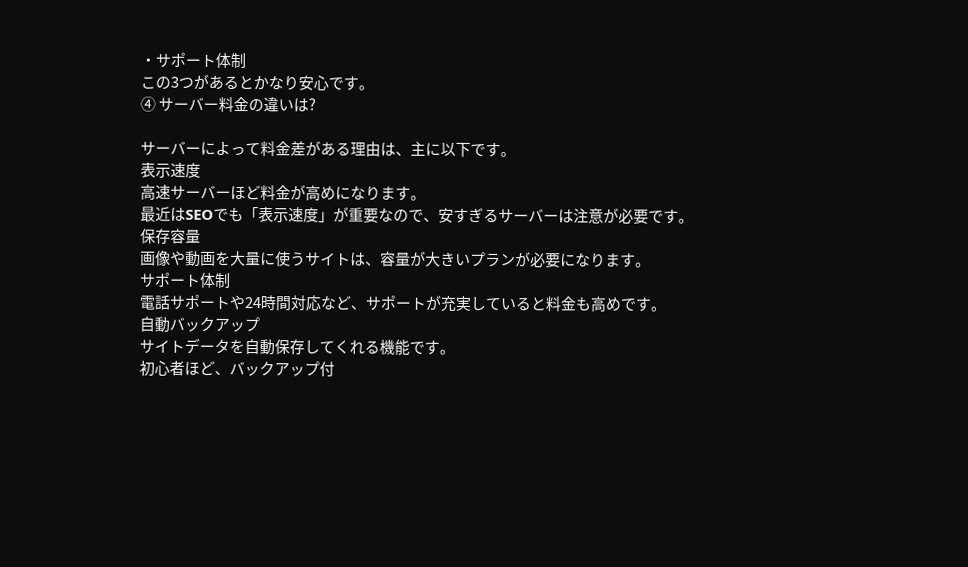・サポート体制
この3つがあるとかなり安心です。
④ サーバー料金の違いは?

サーバーによって料金差がある理由は、主に以下です。
表示速度
高速サーバーほど料金が高めになります。
最近はSEOでも「表示速度」が重要なので、安すぎるサーバーは注意が必要です。
保存容量
画像や動画を大量に使うサイトは、容量が大きいプランが必要になります。
サポート体制
電話サポートや24時間対応など、サポートが充実していると料金も高めです。
自動バックアップ
サイトデータを自動保存してくれる機能です。
初心者ほど、バックアップ付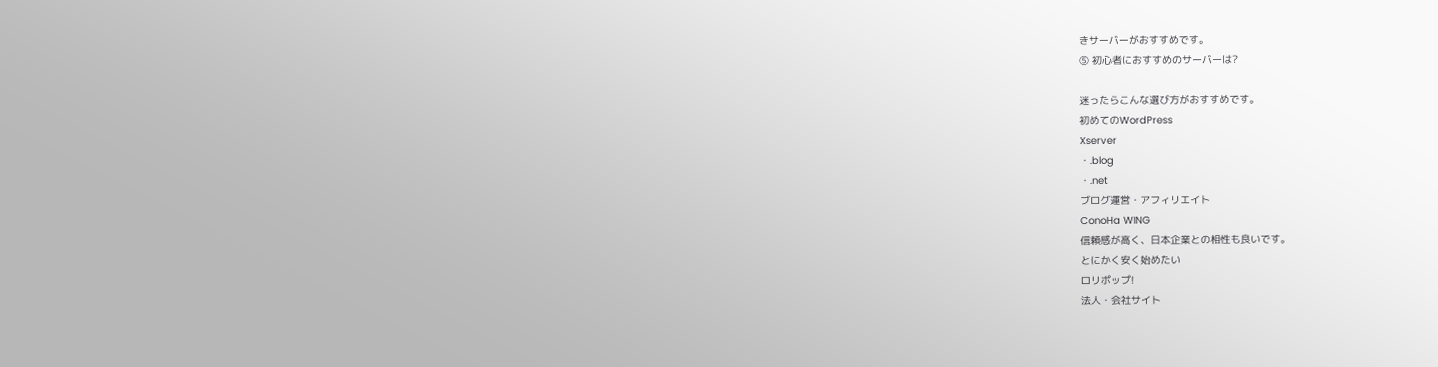きサーバーがおすすめです。
⑤ 初心者におすすめのサーバーは?

迷ったらこんな選び方がおすすめです。
初めてのWordPress
Xserver
・.blog
・.net
ブログ運営・アフィリエイト
ConoHa WING
信頼感が高く、日本企業との相性も良いです。
とにかく安く始めたい
ロリポップ!
法人・会社サイト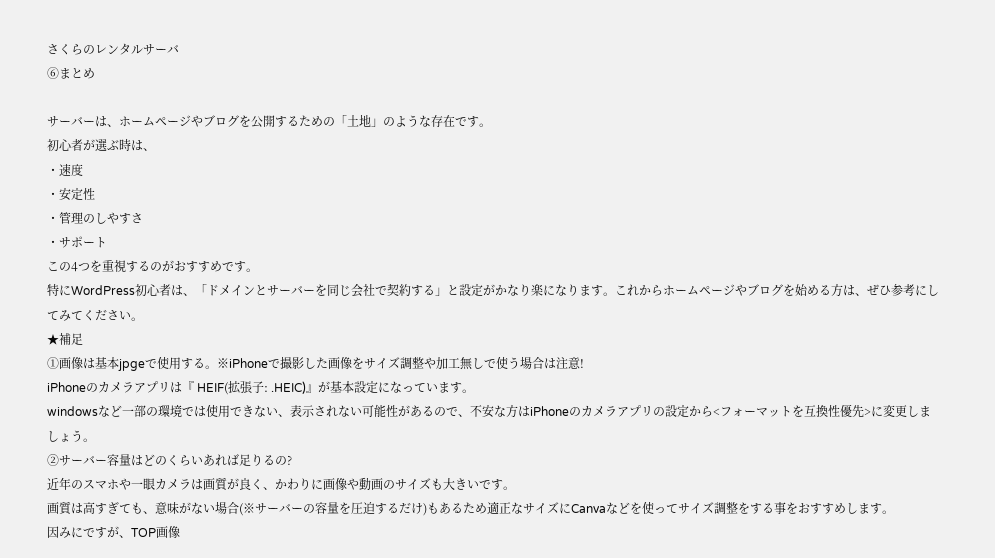さくらのレンタルサーバ
⑥まとめ

サーバーは、ホームページやブログを公開するための「土地」のような存在です。
初心者が選ぶ時は、
・速度
・安定性
・管理のしやすさ
・サポート
この4つを重視するのがおすすめです。
特にWordPress初心者は、「ドメインとサーバーを同じ会社で契約する」と設定がかなり楽になります。これからホームページやブログを始める方は、ぜひ参考にしてみてください。
★補足
①画像は基本jpgeで使用する。※iPhoneで撮影した画像をサイズ調整や加工無しで使う場合は注意!
iPhoneのカメラアプリは『 HEIF(拡張子: .HEIC)』が基本設定になっています。
windowsなど一部の環境では使用できない、表示されない可能性があるので、不安な方はiPhoneのカメラアプリの設定から<フォーマットを互換性優先>に変更しましょう。
②サーバー容量はどのくらいあれば足りるの?
近年のスマホや一眼カメラは画質が良く、かわりに画像や動画のサイズも大きいです。
画質は高すぎても、意味がない場合(※サーバーの容量を圧迫するだけ)もあるため適正なサイズにCanvaなどを使ってサイズ調整をする事をおすすめします。
因みにですが、TOP画像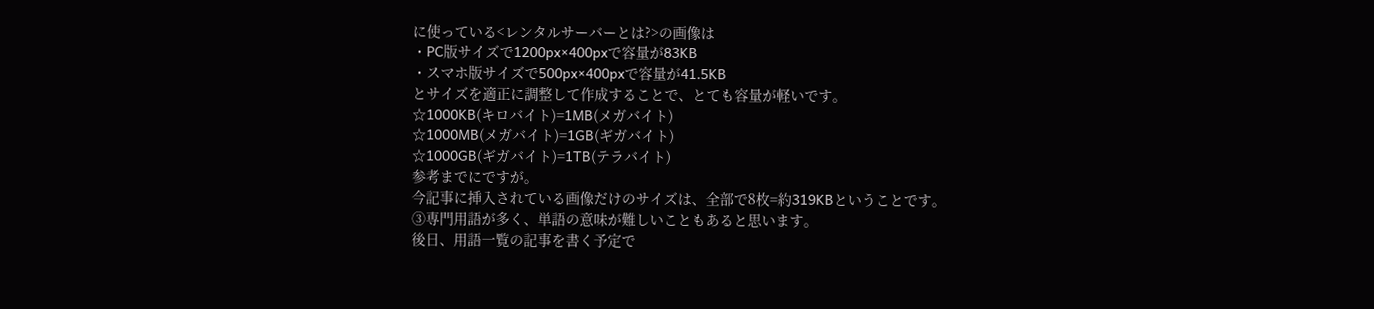に使っている<レンタルサーバーとは?>の画像は
・PC版サイズで1200px×400pxで容量が83KB
・スマホ版サイズで500px×400pxで容量が41.5KB
とサイズを適正に調整して作成することで、とても容量が軽いです。
☆1000KB(キロバイト)=1MB(メガバイト)
☆1000MB(メガバイト)=1GB(ギガバイト)
☆1000GB(ギガバイト)=1TB(テラバイト)
参考までにですが。
今記事に挿入されている画像だけのサイズは、全部で8枚=約319KBということです。
③専門用語が多く、単語の意味が難しいこともあると思います。
後日、用語一覧の記事を書く予定で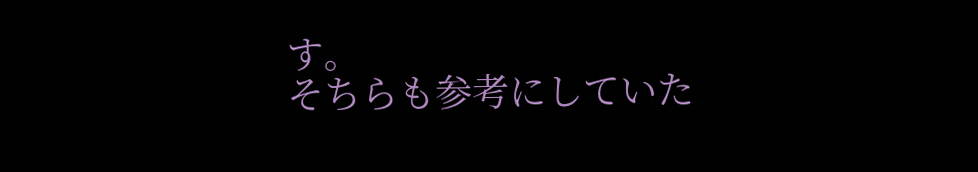す。
そちらも参考にしていた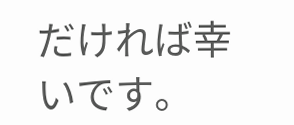だければ幸いです。